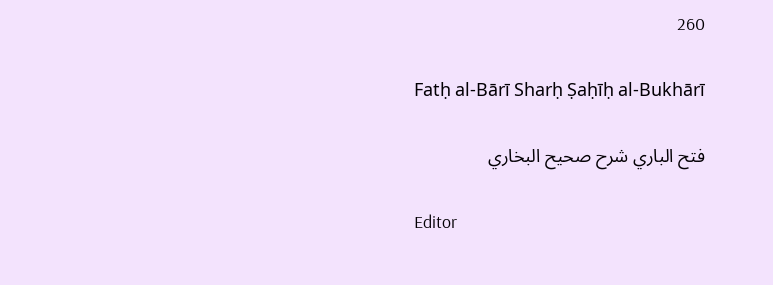260

Fatḥ al-Bārī Sharḥ Ṣaḥīḥ al-Bukhārī

فتح الباري شرح صحيح البخاري

Editor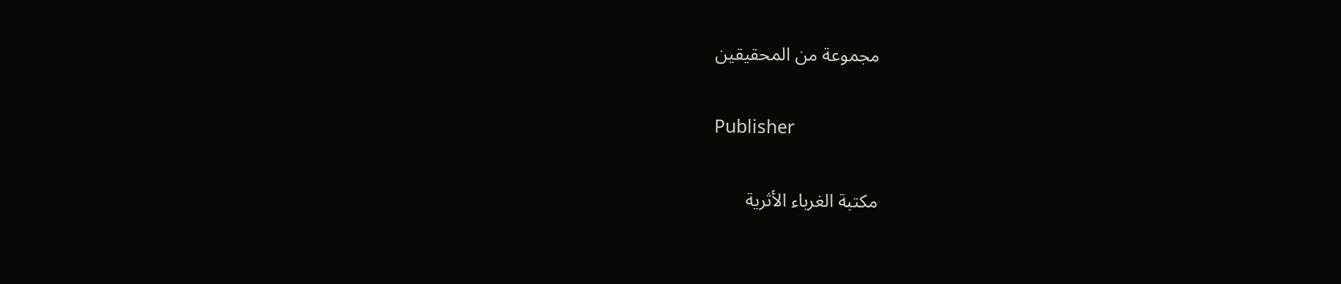مجموعة من المحقيقين

Publisher

مكتبة الغرباء الأثرية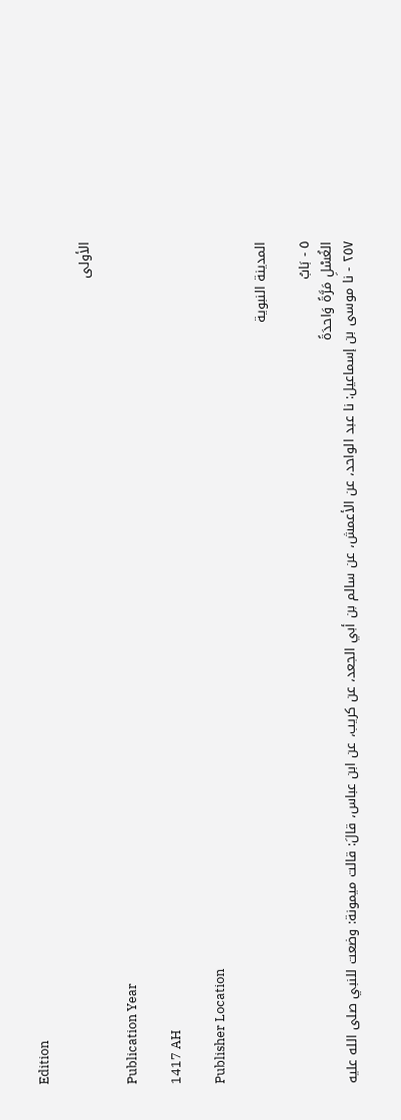Edition

الأولى

Publication Year

1417 AH

Publisher Location

المدينة النبوية

٥ - بَابُ
الغُسْلِ مَرَّةً وَاحدَةً
٢٥٧ - نا موسى بن إسماعيل: نا عبد الواحد، عن الأعمش، عن سالم بن أبي الجعد، عن كريب، عن ابن عباس، قالَ: قالت ميمونة: وضعت للنبي صلى الله عليه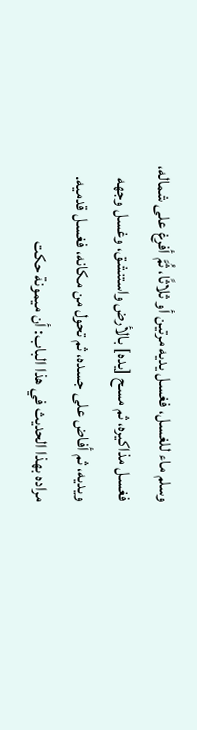وسلم ماء للغسل، فغسل يديه مرتين أو ثلاثًا، ثُمَّ أفرغ على شماله، فغسل مذاكيره، ثم مسح [يده] بالأرض واستنشق، وغسل وجهه ويديه، ثم أفاض على جسده، ثم تحول من مكانه، فغسل قدميه.
مراده بهذا الحديث في هذا الباب: أن ميمونة حكت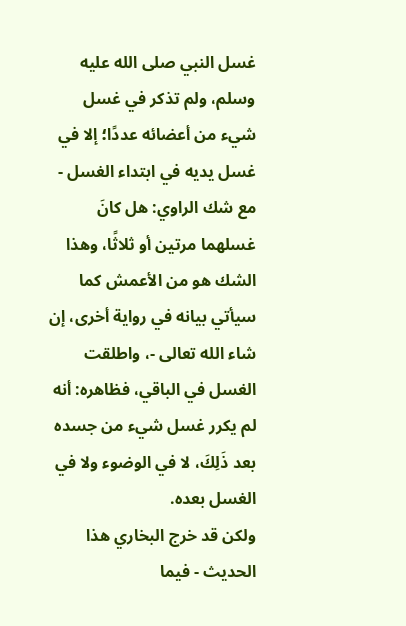غسل النبي صلى الله عليه وسلم، ولم تذكر في غسل شيء من أعضائه عددًا؛ إلا في غسل يديه في ابتداء الغسل - مع شك الراوي: هل كانَ غسلهما مرتين أو ثلاثًا، وهذا الشك هو من الأعمش كما سيأتي بيانه في رواية أخرى، إن شاء الله تعالى -، واطلقت الغسل في الباقي، فظاهره: أنه لم يكرر غسل شيء من جسده بعد ذَلِكَ، لا في الوضوء ولا في الغسل بعده.
ولكن قد خرج البخاري هذا الحديث - فيما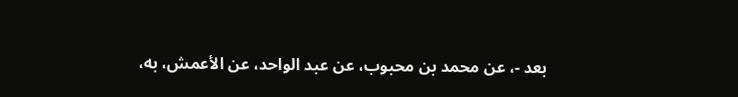بعد -، عن محمد بن محبوب، عن عبد الواحد، عن الأعمش، به،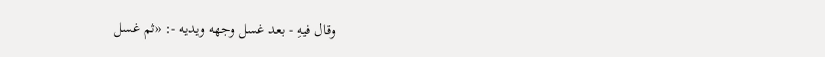وقال فيهِ - بعد غسل وجهه ويديه -: «ثم غسل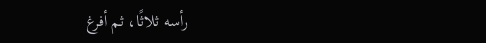رأسه ثلاثًا، ثم أفرغ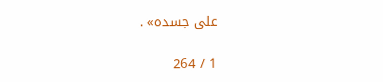على جسده» .

1 / 264